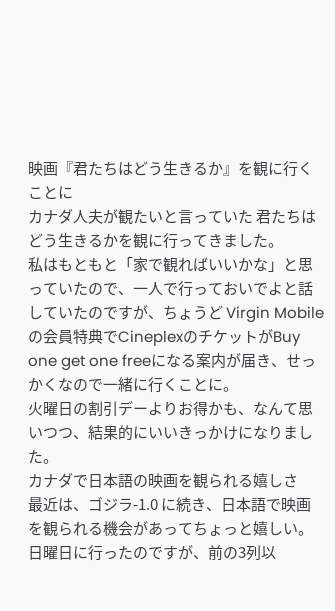映画『君たちはどう生きるか』を観に行くことに
カナダ人夫が観たいと言っていた 君たちはどう生きるかを観に行ってきました。
私はもともと「家で観ればいいかな」と思っていたので、一人で行っておいでよと話していたのですが、ちょうど Virgin Mobile の会員特典でCineplexのチケットがBuy one get one freeになる案内が届き、せっかくなので一緒に行くことに。
火曜日の割引デーよりお得かも、なんて思いつつ、結果的にいいきっかけになりました。
カナダで日本語の映画を観られる嬉しさ
最近は、ゴジラ-1.0 に続き、日本語で映画を観られる機会があってちょっと嬉しい。
日曜日に行ったのですが、前の3列以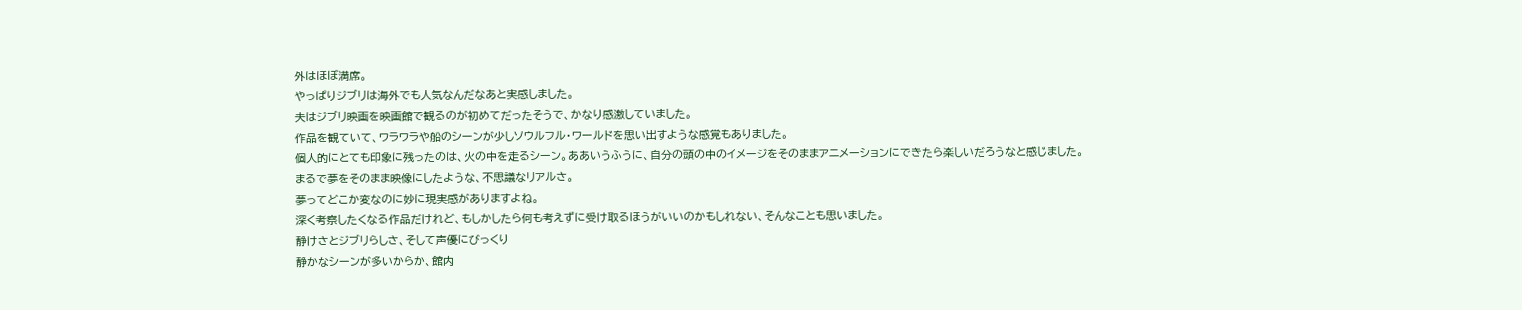外はほぼ満席。
やっぱりジブリは海外でも人気なんだなあと実感しました。
夫はジブリ映画を映画館で観るのが初めてだったそうで、かなり感激していました。
作品を観ていて、ワラワラや船のシーンが少しソウルフル・ワールドを思い出すような感覚もありました。
個人的にとても印象に残ったのは、火の中を走るシーン。ああいうふうに、自分の頭の中のイメージをそのままアニメーションにできたら楽しいだろうなと感じました。
まるで夢をそのまま映像にしたような、不思議なリアルさ。
夢ってどこか変なのに妙に現実感がありますよね。
深く考察したくなる作品だけれど、もしかしたら何も考えずに受け取るほうがいいのかもしれない、そんなことも思いました。
静けさとジブリらしさ、そして声優にびっくり
静かなシーンが多いからか、館内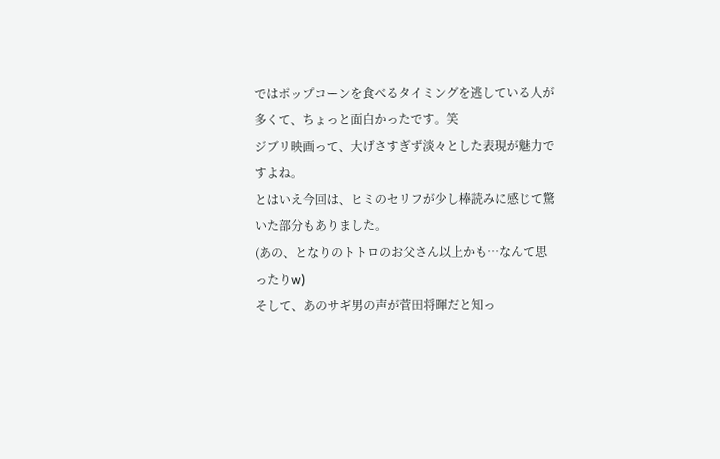ではポップコーンを食べるタイミングを逃している人が多くて、ちょっと面白かったです。笑
ジブリ映画って、大げさすぎず淡々とした表現が魅力ですよね。
とはいえ今回は、ヒミのセリフが少し棒読みに感じて驚いた部分もありました。
(あの、となりのトトロのお父さん以上かも…なんて思ったりw)
そして、あのサギ男の声が菅田将暉だと知っ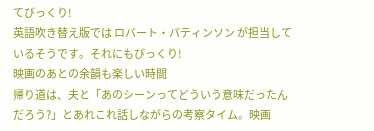てびっくり!
英語吹き替え版では ロバート・パティンソン が担当しているそうです。それにもびっくり!
映画のあとの余韻も楽しい時間
帰り道は、夫と「あのシーンってどういう意味だったんだろう?」とあれこれ話しながらの考察タイム。映画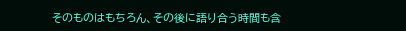そのものはもちろん、その後に語り合う時間も含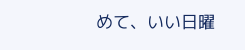めて、いい日曜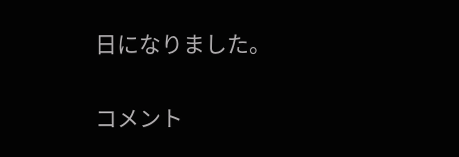日になりました。

コメント